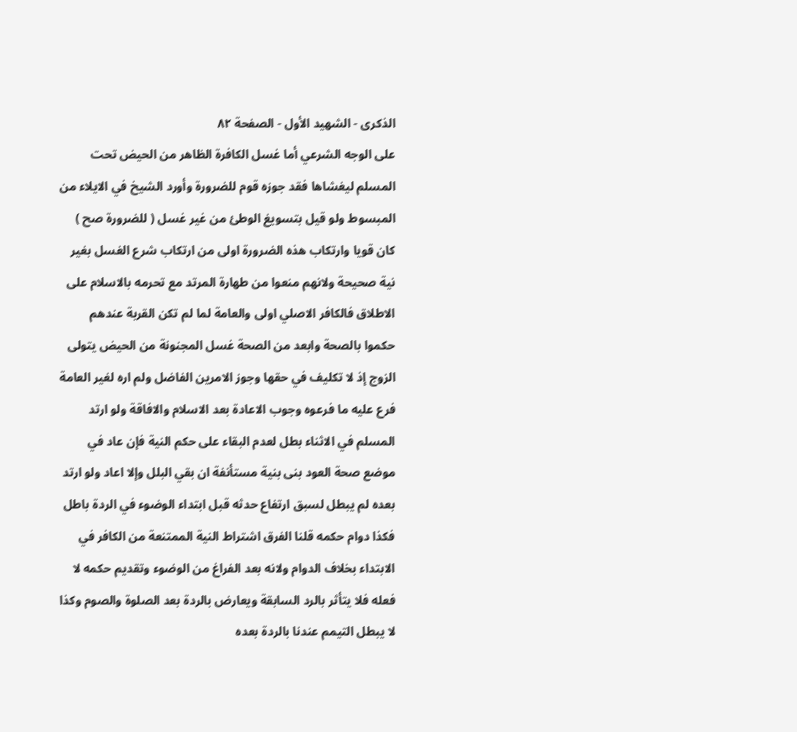الذكرى - الشهيد الأول - الصفحة ٨٢
على الوجه الشرعي أما غسل الكافرة الظاهر من الحيض تحت المسلم ليغشاها فقد جوزه قوم للضرورة وأورد الشيخ في الايلاء من المبسوط ولو قيل بتسويغ الوطئ من غير غسل ( للضرورة صح ) كان قويا وارتكاب هذه الضرورة اولى من ارتكاب شرع الغسل بغير نية صحيحة ولانهم منعوا من طهارة المرتد مع تحرمه بالاسلام على الاطلاق فالكافر الاصلي اولى والعامة لما لم تكن القربة عندهم حكموا بالصحة وابعد من الصحة غسل المجنونة من الحيض يتولى الزوج إذ لا تكليف في حقها وجوز الامرين الفاضل ولم اره لغير العامة فرع عليه ما فرعوه وجوب الاعادة بعد الاسلام والافاقة ولو ارتد المسلم في الاثناء بطل لعدم البقاء على حكم النية فإن عاد في موضع صحة العود بنى بنية مستأنفة ان بقي البلل وإلا اعاد ولو ارتد بعده لم يبطل لسبق ارتفاع حدثه قبل ابتداء الوضوء في الردة باطل فكذا دوام حكمه قلنا الفرق اشتراط النية الممتنعة من الكافر في الابتداء بخلاف الدوام ولانه بعد الفراغ من الوضوء وتقديم حكمه لا فعله فلا يتأثر بالرد السابقة ويعارض بالردة بعد الصلوة والصوم وكذا لا يبطل التيمم عندنا بالردة بعده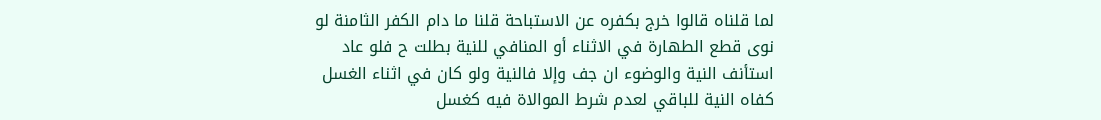لما قلناه قالوا خرج بكفره عن الاستباحة قلنا ما دام الكفر الثامنة لو نوى قطع الطهارة في الاثناء أو المنافي للنية بطلت ح فلو عاد استأنف النية والوضوء ان جف وإلا فالنية ولو كان في اثناء الغسل كفاه النية للباقي لعدم شرط الموالاة فيه كغسل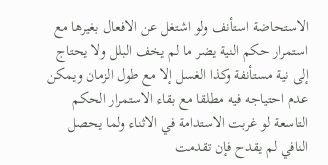الاستحاضة استأنف ولو اشتغل عن الافعال بغيرها مع استمرار حكم النية يضر ما لم يخف البلل ولا يحتاج إلى نية مستأنفة وكذا الغسل إلا مع طول الزمان ويمكن عدم احتياجه فيه مطلقا مع بقاء الاستمرار الحكم التاسعة لو غربت الاستدامة في الاثناء ولما يحصل النافي لم يقدح فإن تقدمت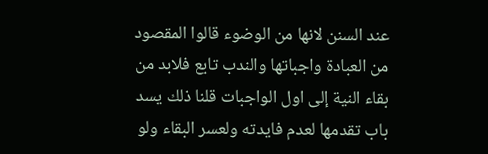عند السنن لانها من الوضوء قالوا المقصود من العبادة واجباتها والندب تابع فلابد من بقاء النية إلى اول الواجبات قلنا ذلك يسد باب تقدمها لعدم فايدته ولعسر البقاء ولو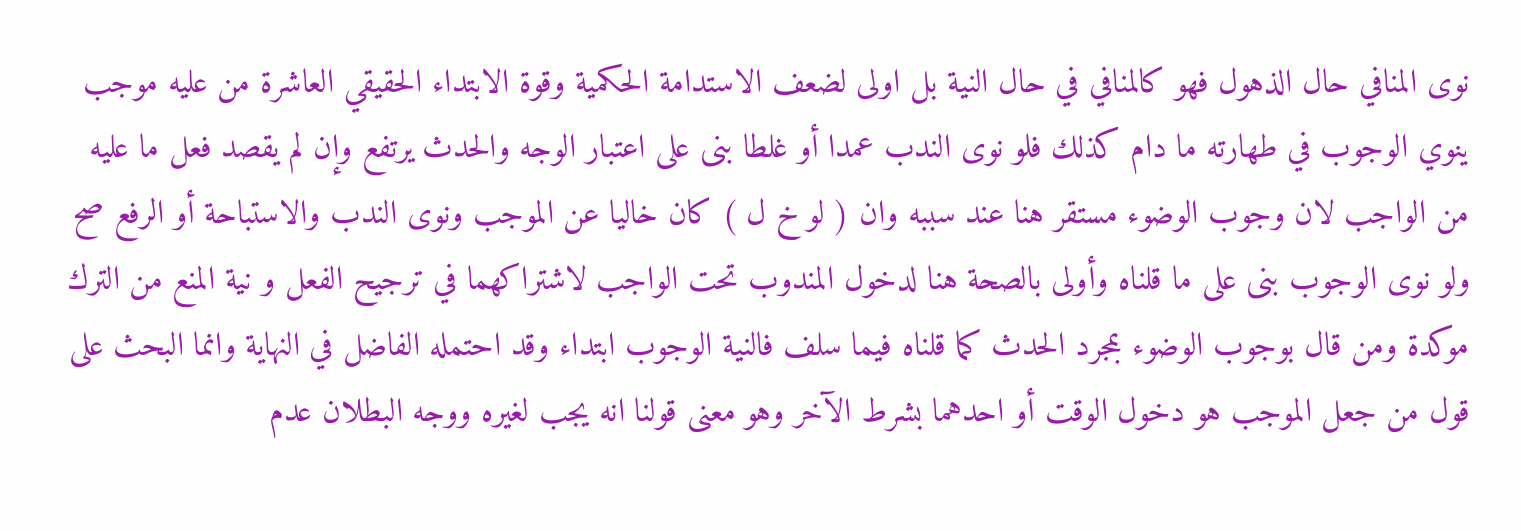نوى المنافي حال الذهول فهو كالمنافي في حال النية بل اولى لضعف الاستدامة الحكمية وقوة الابتداء الحقيقي العاشرة من عليه موجب ينوي الوجوب في طهارته ما دام كذلك فلو نوى الندب عمدا أو غلطا بنى على اعتبار الوجه والحدث يرتفع وإن لم يقصد فعل ما عليه من الواجب لان وجوب الوضوء مستقر هنا عند سببه وان ( لو خ ل ) كان خاليا عن الموجب ونوى الندب والاستباحة أو الرفع صح ولو نوى الوجوب بنى على ما قلناه وأولى بالصحة هنا لدخول المندوب تحت الواجب لاشتراكهما في ترجيح الفعل و نية المنع من الترك موكدة ومن قال بوجوب الوضوء بمجرد الحدث كما قلناه فيما سلف فالنية الوجوب ابتداء وقد احتمله الفاضل في النهاية وانما البحث على قول من جعل الموجب هو دخول الوقت أو احدهما بشرط الآخر وهو معنى قولنا انه يجب لغيره ووجه البطلان عدم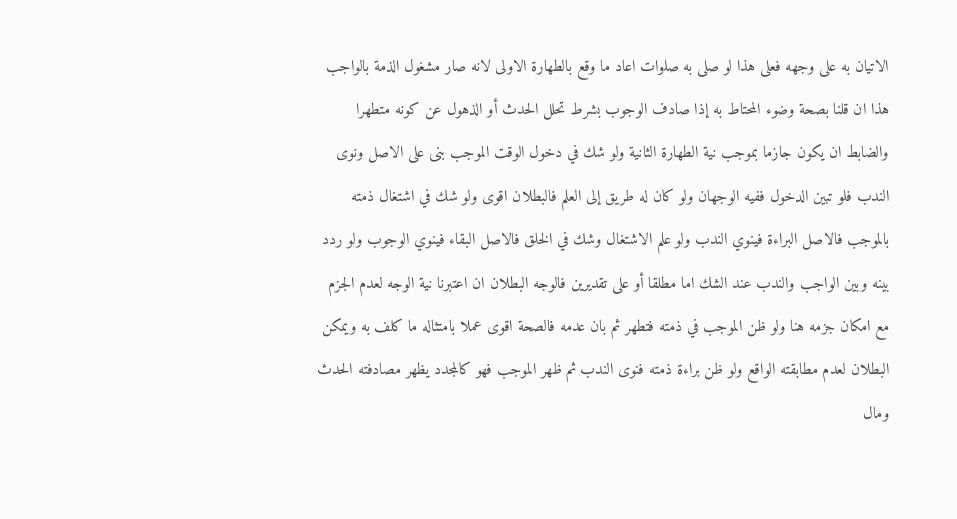الاتيان به على وجهه فعلى هذا لو صلى به صلوات اعاد ما وقع بالطهارة الاولى لانه صار مشغول الذمة بالواجب هذا ان قلنا بصحة وضوء المحتاط به إذا صادف الوجوب بشرط تحلل الحدث أو الذهول عن كونه متطهرا والضابط ان يكون جازما بموجب نية الطهارة الثانية ولو شك في دخول الوقت الموجب بنى على الاصل ونوى الندب فلو تبين الدخول ففيه الوجهان ولو كان له طريق إلى العلم فالبطلان اقوى ولو شك في اشتغال ذمته بالموجب فالاصل البراءة فينوي الندب ولو علم الاشتغال وشك في الخلق فالاصل البقاء فينوي الوجوب ولو ردد بينه وبين الواجب والندب عند الشك اما مطلقا أو على تقديرين فالوجه البطلان ان اعتبرنا نية الوجه لعدم الجزم مع امكان جزمه هنا ولو ظن الموجب في ذمته فتطهر ثم بان عدمه فالصحة اقوى عملا بامتثاله ما كلف به ويمكن البطلان لعدم مطابقته الواقع ولو ظن براءة ذمته فنوى الندب ثم ظهر الموجب فهو كالمجدد يظهر مصادفته الحدث ومال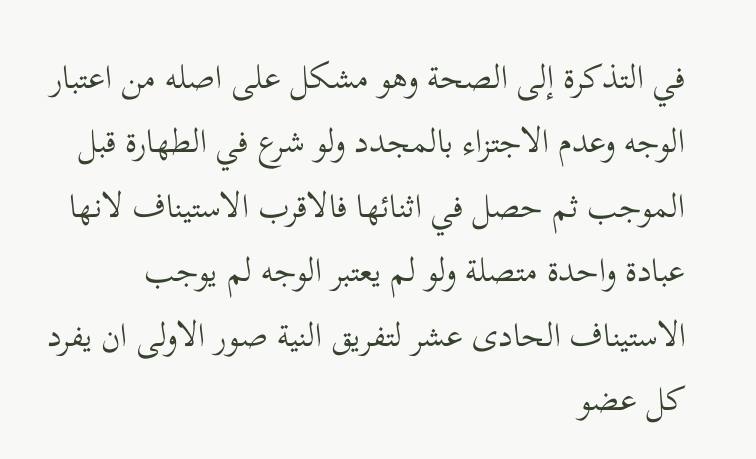في التذكرة إلى الصحة وهو مشكل على اصله من اعتبار الوجه وعدم الاجتزاء بالمجدد ولو شرع في الطهارة قبل الموجب ثم حصل في اثنائها فالاقرب الاستيناف لانها عبادة واحدة متصلة ولو لم يعتبر الوجه لم يوجب الاستيناف الحادى عشر لتفريق النية صور الاولى ان يفرد كل عضو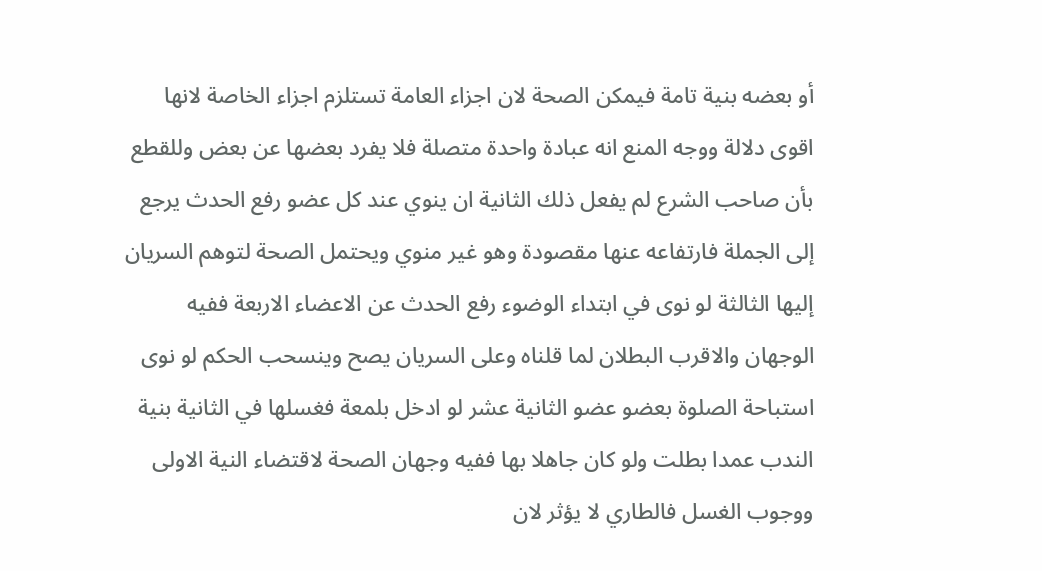أو بعضه بنية تامة فيمكن الصحة لان اجزاء العامة تستلزم اجزاء الخاصة لانها اقوى دلالة ووجه المنع انه عبادة واحدة متصلة فلا يفرد بعضها عن بعض وللقطع بأن صاحب الشرع لم يفعل ذلك الثانية ان ينوي عند كل عضو رفع الحدث يرجع إلى الجملة فارتفاعه عنها مقصودة وهو غير منوي ويحتمل الصحة لتوهم السريان إليها الثالثة لو نوى في ابتداء الوضوء رفع الحدث عن الاعضاء الاربعة ففيه الوجهان والاقرب البطلان لما قلناه وعلى السريان يصح وينسحب الحكم لو نوى استباحة الصلوة بعضو عضو الثانية عشر لو ادخل بلمعة فغسلها في الثانية بنية الندب عمدا بطلت ولو كان جاهلا بها ففيه وجهان الصحة لاقتضاء النية الاولى ووجوب الغسل فالطاري لا يؤثر لان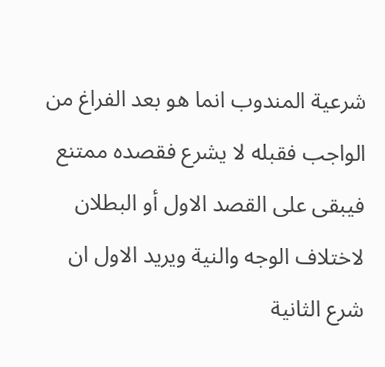شرعية المندوب انما هو بعد الفراغ من الواجب فقبله لا يشرع فقصده ممتنع فيبقى على القصد الاول أو البطلان لاختلاف الوجه والنية ويريد الاول ان شرع الثانية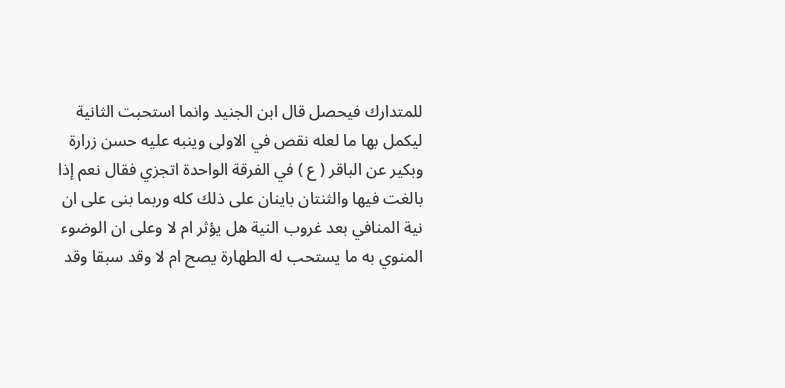للمتدارك فيحصل قال ابن الجنيد وانما استحبت الثانية ليكمل بها ما لعله نقص في الاولى وينبه عليه حسن زرارة وبكير عن الباقر ( ع ) في الفرقة الواحدة اتجزي فقال نعم إذا بالغت فيها والثنتان باينان على ذلك كله وربما بنى على ان نية المنافي بعد غروب النية هل يؤثر ام لا وعلى ان الوضوء المنوي به ما يستحب له الطهارة يصح ام لا وقد سبقا وقد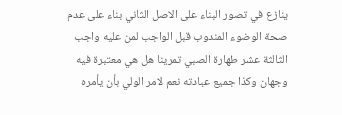ينازع في تصور البناء على الاصل الثاني بناء على عدم صحة الوضوء المندوب قبل الواجب لمن عليه واجب الثالثة عشر طهارة الصبي تمرينا هل هي معتبرة فيه وجهان وكذا جميع عبادته نعم لامر الولي بأن يأمره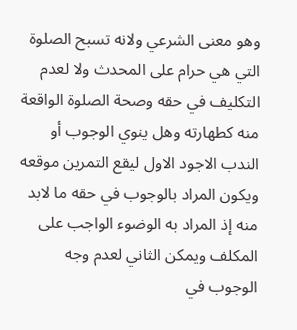وهو معنى الشرعي ولانه تسبح الصلوة التي هي حرام على المحدث ولا لعدم التكليف في حقه وصحة الصلوة الواقعة منه كطهارته وهل ينوي الوجوب أو الندب الاجود الاول ليقع التمرين موقعه ويكون المراد بالوجوب في حقه ما لابد منه إذ المراد به الوضوء الواجب على المكلف ويمكن الثاني لعدم وجه الوجوب في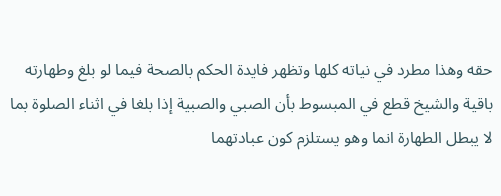حقه وهذا مطرد في نياته كلها وتظهر فايدة الحكم بالصحة فيما لو بلغ وطهارته باقية والشيخ قطع في المبسوط بأن الصبي والصبية إذا بلغا في اثناء الصلوة بما لا يبطل الطهارة انما وهو يستلزم كون عبادتهما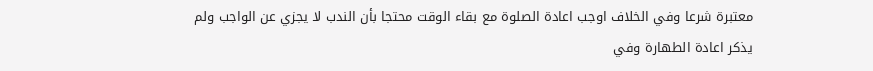معتبرة شرعا وفي الخلاف اوجب اعادة الصلوة مع بقاء الوقت محتجا بأن الندب لا يجزي عن الواجب ولم يذكر اعادة الطهارة وفي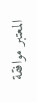المعتبر موافقة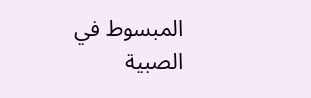المبسوط في الصبية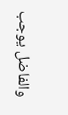والفاضل يوجب